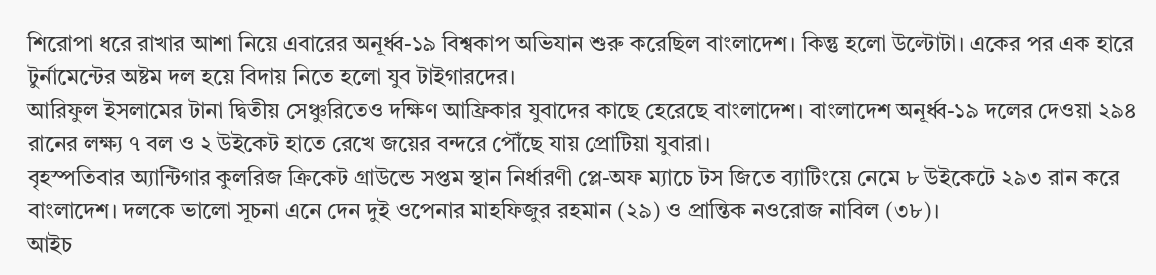শিরোপা ধরে রাখার আশা নিয়ে এবারের অনূর্ধ্ব-১৯ বিশ্বকাপ অভিযান শুরু করেছিল বাংলাদেশ। কিন্তু হলো উল্টোটা। একের পর এক হারে টুর্নামেন্টের অষ্টম দল হয়ে বিদায় নিতে হলো যুব টাইগারদের।
আরিফুল ইসলামের টানা দ্বিতীয় সেঞ্চুরিতেও দক্ষিণ আফ্রিকার যুবাদের কাছে হেরেছে বাংলাদেশ। বাংলাদেশ অনূর্ধ্ব-১৯ দলের দেওয়া ২৯৪ রানের লক্ষ্য ৭ বল ও ২ উইকেট হাতে রেখে জয়ের বন্দরে পৌঁছে যায় প্রোটিয়া যুবারা।
বৃহস্পতিবার অ্যান্টিগার কুলরিজ ক্রিকেট গ্রাউন্ডে সপ্তম স্থান নির্ধারণী প্লে-অফ ম্যাচে টস জিতে ব্যাটিংয়ে নেমে ৮ উইকেটে ২৯৩ রান করে বাংলাদেশ। দলকে ভালো সূচনা এনে দেন দুই ওপেনার মাহফিজুর রহমান (২৯) ও প্রান্তিক নওরোজ নাবিল (৩৮)।
আইচ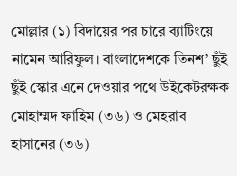মোল্লার (১) বিদায়ের পর চারে ব্যাটিংয়ে নামেন আরিফুল। বাংলাদেশকে তিনশ’ ছুঁই ছুঁই স্কোর এনে দেওয়ার পথে উইকেটরক্ষক মোহাম্মদ ফাহিম (৩৬) ও মেহরাব হাসানের (৩৬)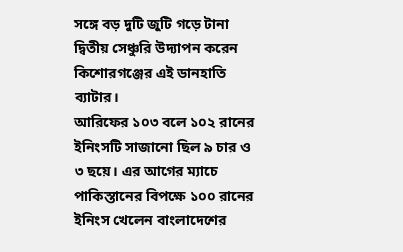সঙ্গে বড় দুটি জুটি গড়ে টানা দ্বিতীয় সেঞ্চুরি উদ্যাপন করেন কিশোরগঞ্জের এই ডানহাতি ব্যাটার।
আরিফের ১০৩ বলে ১০২ রানের ইনিংসটি সাজানো ছিল ৯ চার ও ৩ ছয়ে। এর আগের ম্যাচে পাকিস্তানের বিপক্ষে ১০০ রানের ইনিংস খেলেন বাংলাদেশের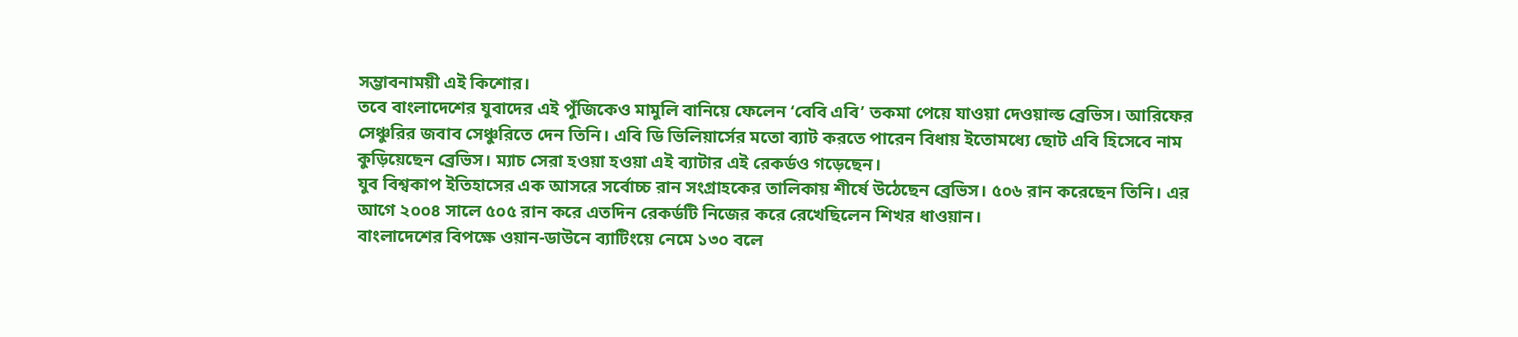সম্ভাবনাময়ী এই কিশোর।
তবে বাংলাদেশের যুবাদের এই পুঁজিকেও মামুলি বানিয়ে ফেলেন ‘বেবি এবি’ তকমা পেয়ে যাওয়া দেওয়াল্ড ব্রেভিস। আরিফের সেঞ্চুরির জবাব সেঞ্চুরিতে দেন তিনি। এবি ডি ভিলিয়ার্সের মতো ব্যাট করতে পারেন বিধায় ইতোমধ্যে ছোট এবি হিসেবে নাম কুড়িয়েছেন ব্রেভিস। ম্যাচ সেরা হওয়া হওয়া এই ব্যাটার এই রেকর্ডও গড়েছেন।
যুব বিশ্বকাপ ইতিহাসের এক আসরে সর্বোচ্চ রান সংগ্রাহকের তালিকায় শীর্ষে উঠেছেন ব্রেভিস। ৫০৬ রান করেছেন তিনি। এর আগে ২০০৪ সালে ৫০৫ রান করে এতদিন রেকর্ডটি নিজের করে রেখেছিলেন শিখর ধাওয়ান।
বাংলাদেশের বিপক্ষে ওয়ান-ডাউনে ব্যাটিংয়ে নেমে ১৩০ বলে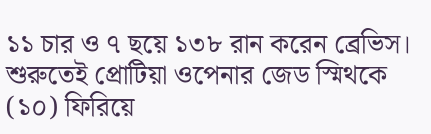১১ চার ও ৭ ছয়ে ১৩৮ রান করেন ব্রেভিস। শুরুতেই প্রোটিয়া ওপেনার জেড স্মিথকে (১০) ফিরিয়ে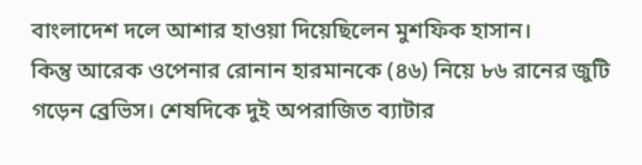বাংলাদেশ দলে আশার হাওয়া দিয়েছিলেন মুশফিক হাসান।
কিন্তু আরেক ওপেনার রোনান হারমানকে (৪৬) নিয়ে ৮৬ রানের জুটি গড়েন ব্রেভিস। শেষদিকে দুই অপরাজিত ব্যাটার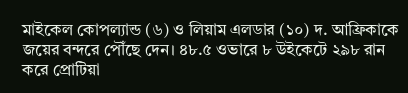মাইকেল কোপল্যান্ড (৬) ও লিয়াম এলডার (১০) দ. আফ্রিকাকে জয়ের বন্দরে পৌঁছে দেন। ৪৮.৫ ওভারে ৮ উইকেটে ২৯৮ রান করে প্রোটিয়া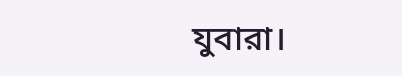যুবারা।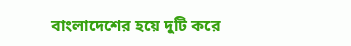বাংলাদেশের হয়ে দুটি করে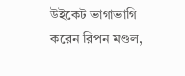উইকেট ভাগাভাগি করেন রিপন মণ্ডল,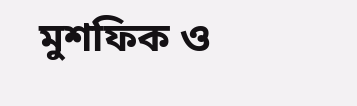মুশফিক ও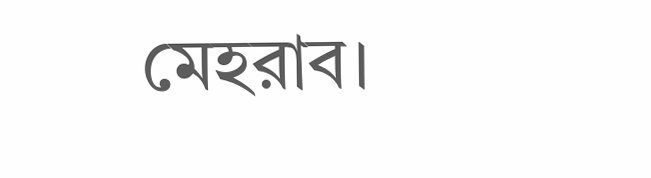মেহরাব।